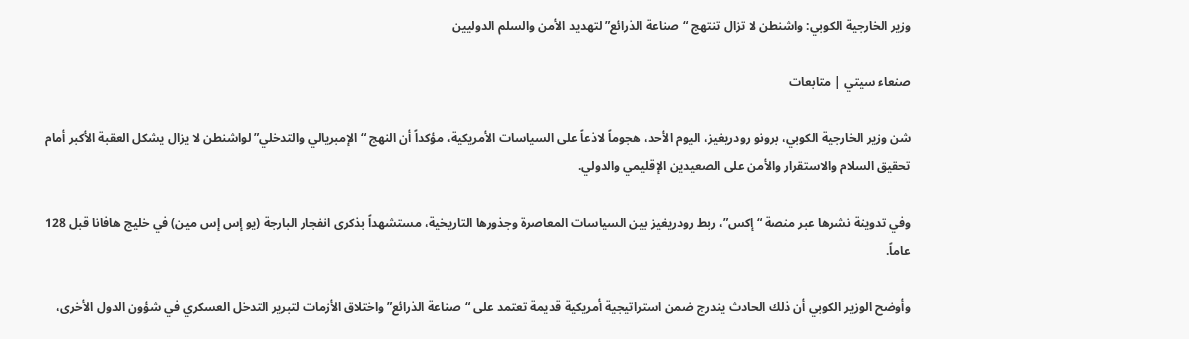وزير الخارجية الكوبي: واشنطن لا تزال تنتهج “صناعة الذرائع” لتهديد الأمن والسلم الدوليين

صنعاء سيتي | متابعات

شن وزير الخارجية الكوبي، برونو رودريغيز، اليوم الأحد، هجوماً لاذعاً على السياسات الأمريكية، مؤكداً أن النهج “الإمبريالي والتدخلي” لواشنطن لا يزال يشكل العقبة الأكبر أمام تحقيق السلام والاستقرار والأمن على الصعيدين الإقليمي والدولي.

وفي تدوينة نشرها عبر منصة “إكس”، ربط رودريغيز بين السياسات المعاصرة وجذورها التاريخية، مستشهداً بذكرى انفجار البارجة (يو إس إس مين) في خليج هافانا قبل 128 عاماً.

وأوضح الوزير الكوبي أن ذلك الحادث يندرج ضمن استراتيجية أمريكية قديمة تعتمد على “صناعة الذرائع” واختلاق الأزمات لتبرير التدخل العسكري في شؤون الدول الأخرى،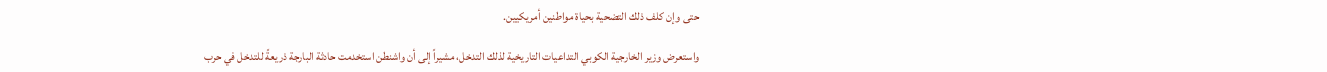حتى وإن كلف ذلك التضحية بحياة مواطنين أمريكيين.

واستعرض وزير الخارجية الكوبي التداعيات التاريخية لذلك التدخل، مشيراً إلى أن واشنطن استخدمت حادثة البارجة ذريعةً للتدخل في حرب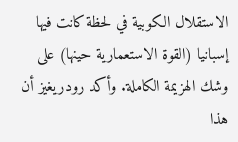الاستقلال الكوبية في لحظة كانت فيها إسبانيا (القوة الاستعمارية حينها) على وشك الهزيمة الكاملة. وأكد رودريغيز أن هذا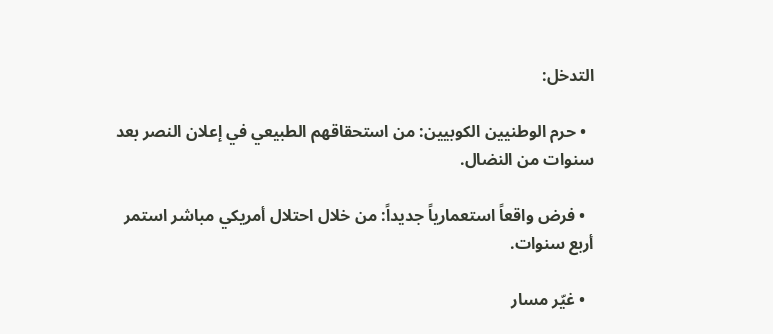التدخل:

  • حرم الوطنيين الكوبيين: من استحقاقهم الطبيعي في إعلان النصر بعد سنوات من النضال.

  • فرض واقعاً استعمارياً جديداً: من خلال احتلال أمريكي مباشر استمر أربع سنوات.

  • غيّر مسار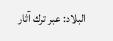البلاد: عبر ترك آثار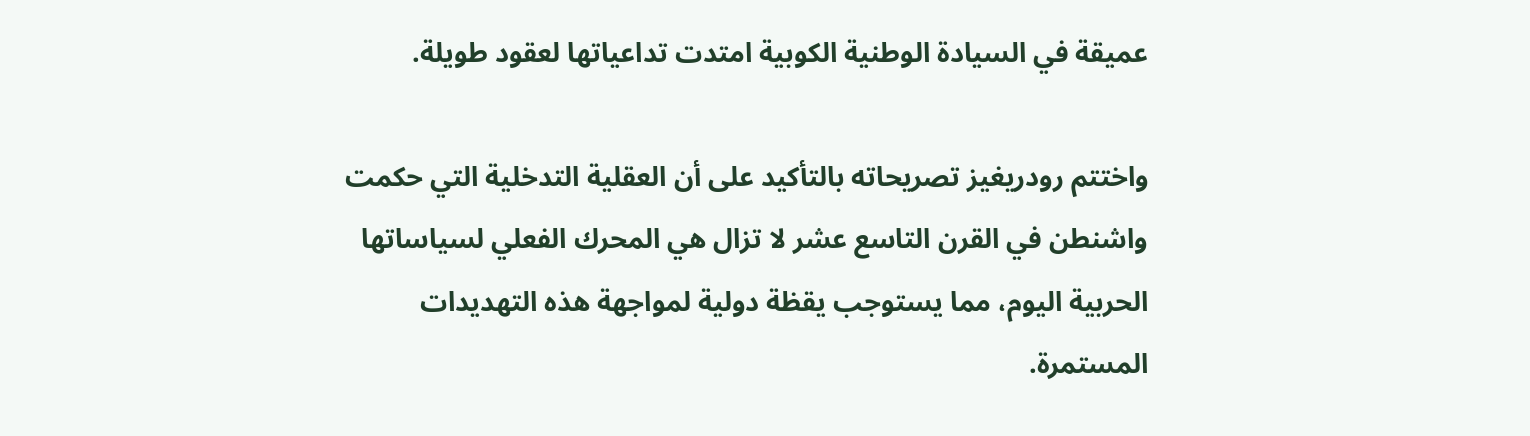عميقة في السيادة الوطنية الكوبية امتدت تداعياتها لعقود طويلة.

واختتم رودريغيز تصريحاته بالتأكيد على أن العقلية التدخلية التي حكمت واشنطن في القرن التاسع عشر لا تزال هي المحرك الفعلي لسياساتها الحربية اليوم، مما يستوجب يقظة دولية لمواجهة هذه التهديدات المستمرة.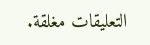التعليقات مغلقة.